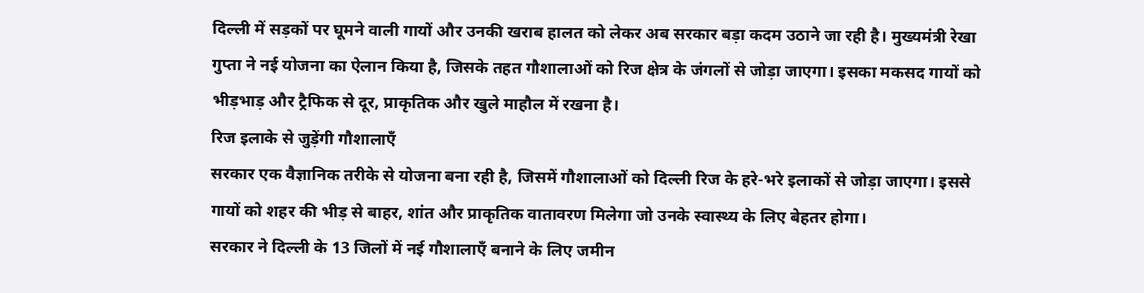दिल्ली में सड़कों पर घूमने वाली गायों और उनकी खराब हालत को लेकर अब सरकार बड़ा कदम उठाने जा रही है। मुख्यमंत्री रेखा गुप्ता ने नई योजना का ऐलान किया है, जिसके तहत गौशालाओं को रिज क्षेत्र के जंगलों से जोड़ा जाएगा। इसका मकसद गायों को भीड़भाड़ और ट्रैफिक से दूर, प्राकृतिक और खुले माहौल में रखना है।
रिज इलाके से जुड़ेंगी गौशालाएँ
सरकार एक वैज्ञानिक तरीके से योजना बना रही है, जिसमें गौशालाओं को दिल्ली रिज के हरे-भरे इलाकों से जोड़ा जाएगा। इससे गायों को शहर की भीड़ से बाहर, शांत और प्राकृतिक वातावरण मिलेगा जो उनके स्वास्थ्य के लिए बेहतर होगा।
सरकार ने दिल्ली के 13 जिलों में नई गौशालाएँ बनाने के लिए जमीन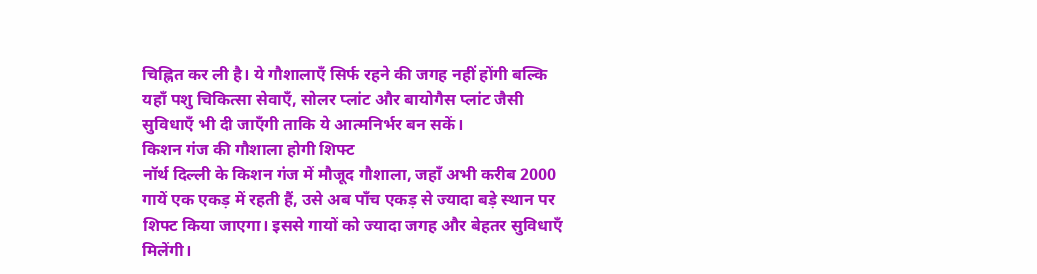चिह्नित कर ली है। ये गौशालाएँ सिर्फ रहने की जगह नहीं होंगी बल्कि यहाँ पशु चिकित्सा सेवाएँ, सोलर प्लांट और बायोगैस प्लांट जैसी सुविधाएँ भी दी जाएँगी ताकि ये आत्मनिर्भर बन सकें।
किशन गंज की गौशाला होगी शिफ्ट
नॉर्थ दिल्ली के किशन गंज में मौजूद गौशाला, जहाँ अभी करीब 2000 गायें एक एकड़ में रहती हैं, उसे अब पाँच एकड़ से ज्यादा बड़े स्थान पर शिफ्ट किया जाएगा। इससे गायों को ज्यादा जगह और बेहतर सुविधाएँ मिलेंगी।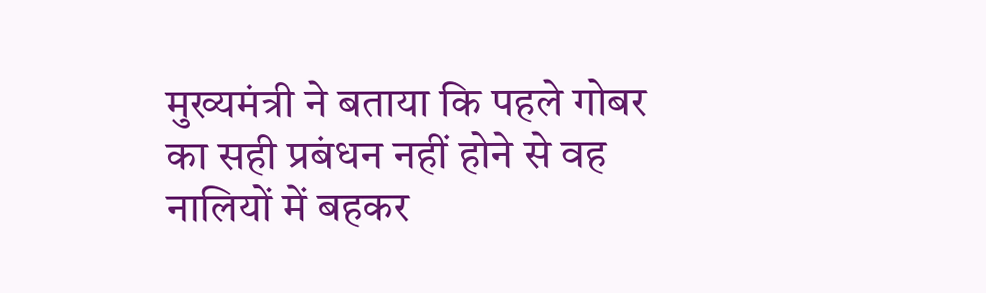मुख्यमंत्री ने बताया कि पहले गोबर का सही प्रबंधन नहीं होने से वह नालियों में बहकर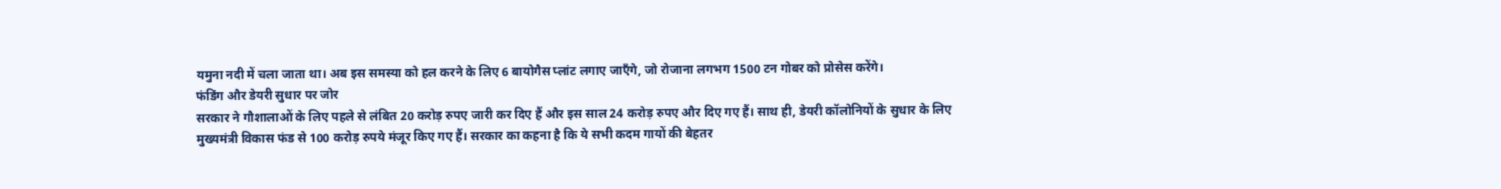यमुना नदी में चला जाता था। अब इस समस्या को हल करने के लिए 6 बायोगैस प्लांट लगाए जाएँगे, जो रोजाना लगभग 1500 टन गोबर को प्रोसेस करेंगे।
फंडिंग और डेयरी सुधार पर जोर
सरकार ने गौशालाओं के लिए पहले से लंबित 20 करोड़ रुपए जारी कर दिए हैं और इस साल 24 करोड़ रुपए और दिए गए हैं। साथ ही, डेयरी कॉलोनियों के सुधार के लिए मुख्यमंत्री विकास फंड से 100 करोड़ रुपये मंजूर किए गए हैं। सरकार का कहना है कि ये सभी कदम गायों की बेहतर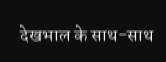देखभाल के साथ-साथ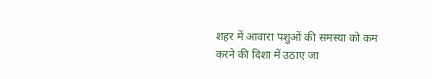शहर में आवारा पशुओं की समस्या को कम करने की दिशा में उठाए जा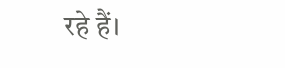रहे हैं।